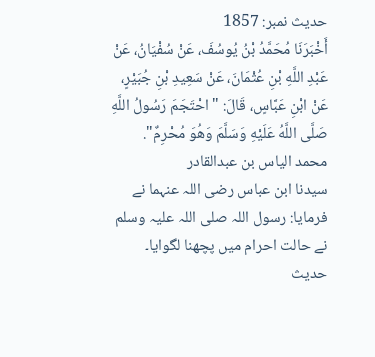حدیث نمبر: 1857
أَخْبَرَنَا مُحَمَّدُ بْنُ يُوسُفَ، عَنْ سُفْيَانُ، عَنْ عَبْدِ اللَّهِ بْنِ عُثْمَانَ، عَنْ سَعِيدِ بْنِ جُبَيْرٍ، عَنْ ابْنِ عَبَّاسٍ، قَالَ: "احْتَجَمَ رَسُولُ اللَّهِ صَلَّى اللَّهُ عَلَيْهِ وَسَلَّمَ وَهُوَ مُحْرِمٌ".
محمد الیاس بن عبدالقادر
سیدنا ابن عباس رضی اللہ عنہما نے فرمایا: رسول اللہ صلی اللہ علیہ وسلم نے حالت احرام میں پچھنا لگوایا۔
حدیث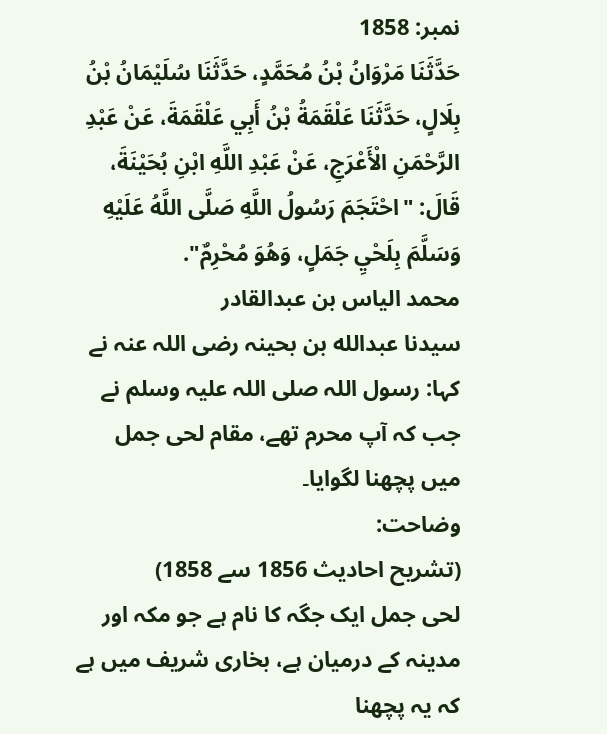نمبر: 1858
حَدَّثَنَا مَرْوَانُ بْنُ مُحَمَّدٍ، حَدَّثَنَا سُلَيْمَانُ بْنُ بِلَالٍ، حَدَّثَنَا عَلْقَمَةُ بْنُ أَبِي عَلْقَمَةَ، عَنْ عَبْدِ الرَّحْمَنِ الْأَعْرَجِ، عَنْ عَبْدِ اللَّهِ ابْنِ بُحَيْنَةَ، قَالَ: "احْتَجَمَ رَسُولُ اللَّهِ صَلَّى اللَّهُ عَلَيْهِ وَسَلَّمَ بِلَحْيِ جَمَلٍ، وَهُوَ مُحْرِمٌ".
محمد الیاس بن عبدالقادر
سیدنا عبدالله بن بحینہ رضی اللہ عنہ نے کہا: رسول اللہ صلی اللہ علیہ وسلم نے جب کہ آپ محرم تھے، مقام لحی جمل میں پچھنا لگوایا۔
وضاحت:
(تشریح احادیث 1856 سے 1858)
لحی جمل ایک جگہ کا نام ہے جو مکہ اور مدینہ کے درمیان ہے، بخاری شریف میں ہے کہ یہ پچھنا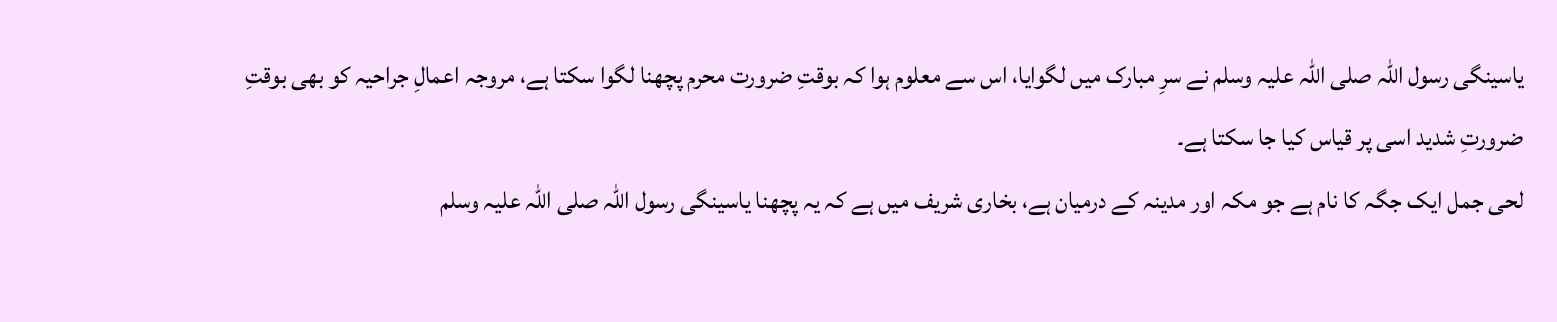یاسینگی رسول اللہ صلی اللہ علیہ وسلم نے سرِ مبارک میں لگوایا، اس سے معلوم ہوا کہ بوقتِ ضرورت محرم پچھنا لگوا سکتا ہے، مروجہ اعمالِ جراحیہ کو بھی بوقتِ ضرورتِ شدید اسی پر قیاس کیا جا سکتا ہے۔
لحی جمل ایک جگہ کا نام ہے جو مکہ اور مدینہ کے درمیان ہے، بخاری شریف میں ہے کہ یہ پچھنا یاسینگی رسول اللہ صلی اللہ علیہ وسلم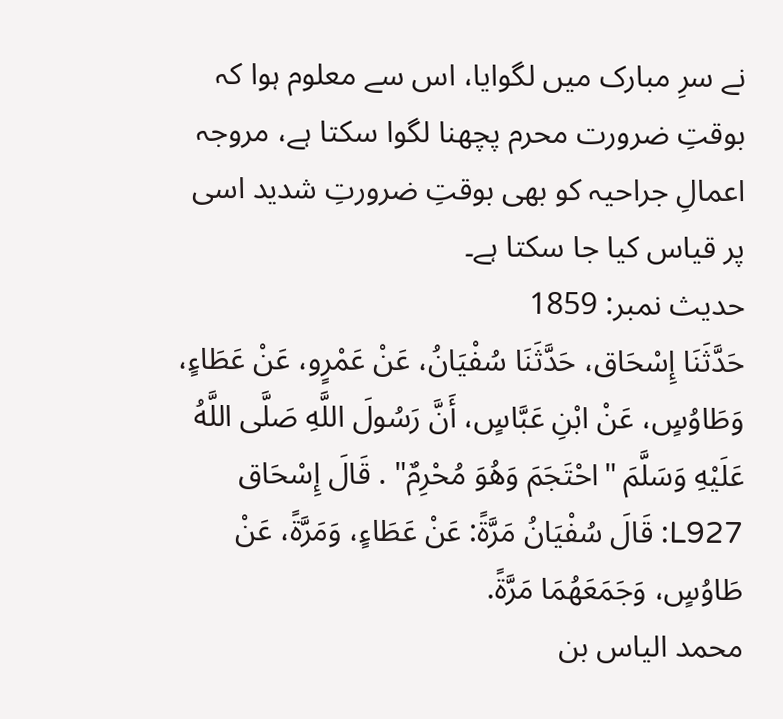نے سرِ مبارک میں لگوایا، اس سے معلوم ہوا کہ بوقتِ ضرورت محرم پچھنا لگوا سکتا ہے، مروجہ اعمالِ جراحیہ کو بھی بوقتِ ضرورتِ شدید اسی پر قیاس کیا جا سکتا ہے۔
حدیث نمبر: 1859
حَدَّثَنَا إِسْحَاق، حَدَّثَنَا سُفْيَانُ، عَنْ عَمْرٍو، عَنْ عَطَاءٍ، وَطَاوُسٍ، عَنْ ابْنِ عَبَّاسٍ، أَنَّ رَسُولَ اللَّهِ صَلَّى اللَّهُ عَلَيْهِ وَسَلَّمَ "احْتَجَمَ وَهُوَ مُحْرِمٌ" . قَالَ إِسْحَاق L927: قَالَ سُفْيَانُ مَرَّةً: عَنْ عَطَاءٍ، وَمَرَّةً، عَنْ طَاوُسٍ، وَجَمَعَهُمَا مَرَّةً.
محمد الیاس بن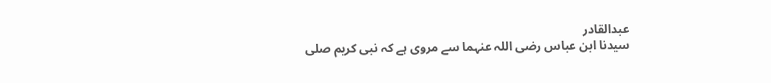عبدالقادر
سیدنا ابن عباس رضی اللہ عنہما سے مروی ہے کہ نبی کریم صلی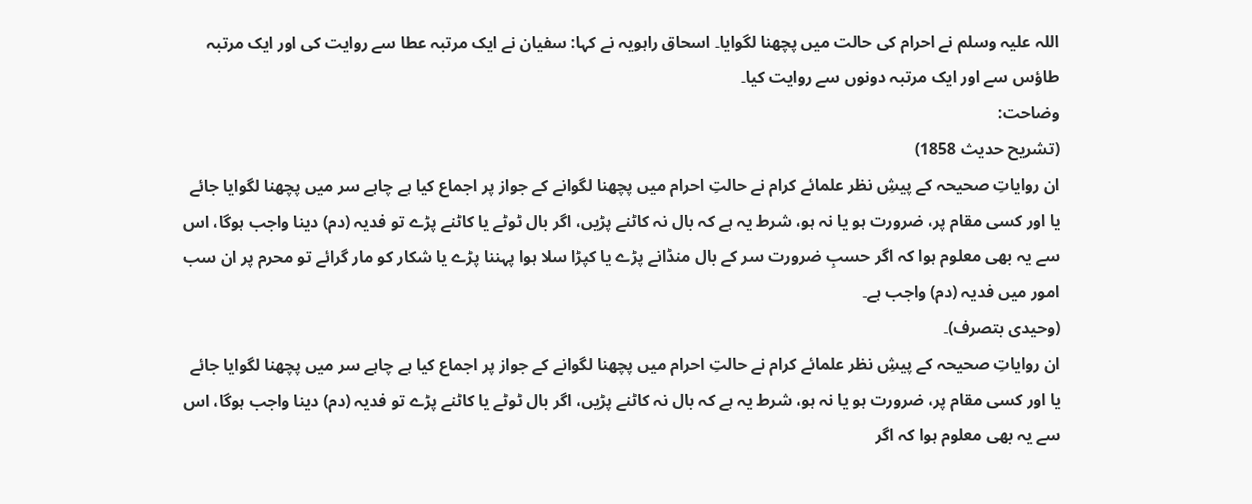اللہ علیہ وسلم نے احرام کی حالت میں پچھنا لگوایا۔ اسحاق راہویہ نے کہا: سفیان نے ایک مرتبہ عطا سے روایت کی اور ایک مرتبہ طاؤس سے اور ایک مرتبہ دونوں سے روایت کیا۔
وضاحت:
(تشریح حدیث 1858)
ان روایاتِ صحیحہ کے پیشِ نظر علمائے کرام نے حالتِ احرام میں پچھنا لگوانے کے جواز پر اجماع کیا ہے چاہے سر میں پچھنا لگوایا جائے یا اور کسی مقام پر، ضرورت ہو یا نہ ہو، شرط یہ ہے کہ بال نہ کاٹنے پڑیں، اگر بال ٹوٹے یا کاٹنے پڑے تو فدیہ (دم) دینا واجب ہوگا، اس سے یہ بھی معلوم ہوا کہ اگر حسبِ ضرورت سر کے بال منڈانے پڑے یا کپڑا سلا ہوا پہننا پڑے یا شکار کو مار گرائے تو محرم پر ان سب امور میں فدیہ (دم) واجب ہے۔
(وحیدی بتصرف)۔
ان روایاتِ صحیحہ کے پیشِ نظر علمائے کرام نے حالتِ احرام میں پچھنا لگوانے کے جواز پر اجماع کیا ہے چاہے سر میں پچھنا لگوایا جائے یا اور کسی مقام پر، ضرورت ہو یا نہ ہو، شرط یہ ہے کہ بال نہ کاٹنے پڑیں، اگر بال ٹوٹے یا کاٹنے پڑے تو فدیہ (دم) دینا واجب ہوگا، اس سے یہ بھی معلوم ہوا کہ اگر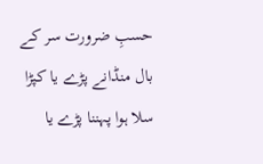حسبِ ضرورت سر کے بال منڈانے پڑے یا کپڑا سلا ہوا پہننا پڑے یا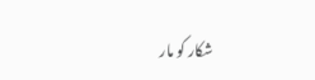شکار کو مار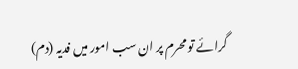گرائے تو محرم پر ان سب امور میں فدیہ (دم)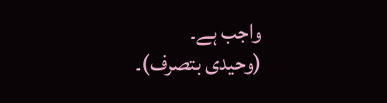واجب ہے۔
(وحیدی بتصرف)۔